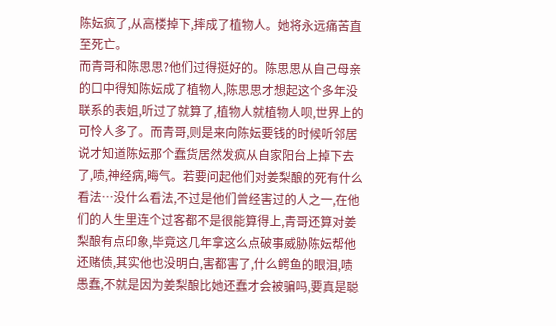陈妘疯了,从高楼掉下,摔成了植物人。她将永远痛苦直至死亡。
而青哥和陈思思?他们过得挺好的。陈思思从自己母亲的口中得知陈妘成了植物人,陈思思才想起这个多年没联系的表姐,听过了就算了,植物人就植物人呗,世界上的可怜人多了。而青哥,则是来向陈妘要钱的时候听邻居说才知道陈妘那个蠢货居然发疯从自家阳台上掉下去了,啧,神经病,晦气。若要问起他们对姜梨酿的死有什么看法…没什么看法,不过是他们曾经害过的人之一,在他们的人生里连个过客都不是很能算得上,青哥还算对姜梨酿有点印象,毕竟这几年拿这么点破事威胁陈妘帮他还赌债,其实他也没明白,害都害了,什么鳄鱼的眼泪,啧愚蠢,不就是因为姜梨酿比她还蠢才会被骗吗,要真是聪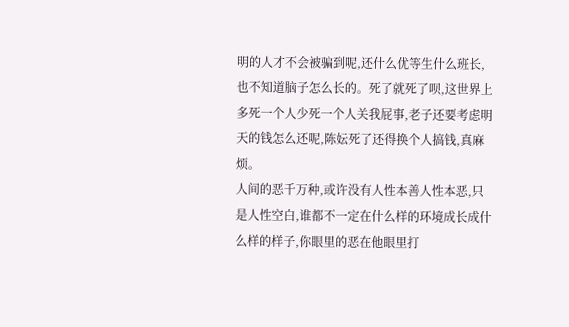明的人才不会被骗到呢,还什么优等生什么班长,也不知道脑子怎么长的。死了就死了呗,这世界上多死一个人少死一个人关我屁事,老子还要考虑明天的钱怎么还呢,陈妘死了还得换个人搞钱,真麻烦。
人间的恶千万种,或许没有人性本善人性本恶,只是人性空白,谁都不一定在什么样的环境成长成什么样的样子,你眼里的恶在他眼里打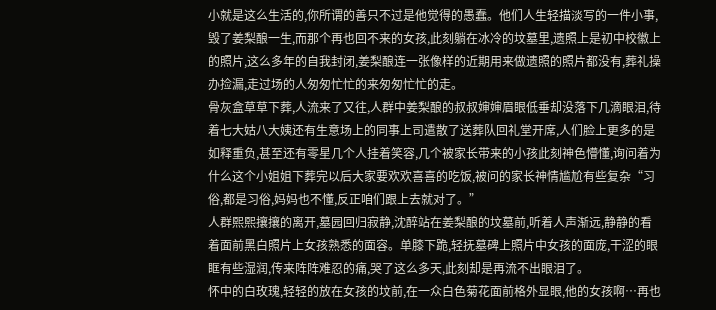小就是这么生活的,你所谓的善只不过是他觉得的愚蠢。他们人生轻描淡写的一件小事,毁了姜梨酿一生,而那个再也回不来的女孩,此刻躺在冰冷的坟墓里,遗照上是初中校徽上的照片,这么多年的自我封闭,姜梨酿连一张像样的近期用来做遗照的照片都没有,葬礼操办捡漏,走过场的人匆匆忙忙的来匆匆忙忙的走。
骨灰盒草草下葬,人流来了又往,人群中姜梨酿的叔叔婶婶眉眼低垂却没落下几滴眼泪,待着七大姑八大姨还有生意场上的同事上司遣散了送葬队回礼堂开席,人们脸上更多的是如释重负,甚至还有零星几个人挂着笑容,几个被家长带来的小孩此刻神色懵懂,询问着为什么这个小姐姐下葬完以后大家要欢欢喜喜的吃饭,被问的家长神情尴尬有些复杂“习俗,都是习俗,妈妈也不懂,反正咱们跟上去就对了。”
人群熙熙攘攘的离开,墓园回归寂静,沈醉站在姜梨酿的坟墓前,听着人声渐远,静静的看着面前黑白照片上女孩熟悉的面容。单膝下跪,轻抚墓碑上照片中女孩的面庞,干涩的眼眶有些湿润,传来阵阵难忍的痛,哭了这么多天,此刻却是再流不出眼泪了。
怀中的白玫瑰,轻轻的放在女孩的坟前,在一众白色菊花面前格外显眼,他的女孩啊…再也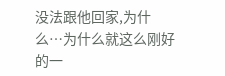没法跟他回家,为什么…为什么就这么刚好的一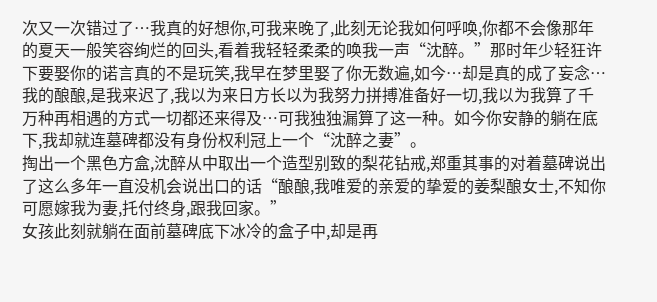次又一次错过了…我真的好想你,可我来晚了,此刻无论我如何呼唤,你都不会像那年的夏天一般笑容绚烂的回头,看着我轻轻柔柔的唤我一声“沈醉。”那时年少轻狂许下要娶你的诺言真的不是玩笑,我早在梦里娶了你无数遍,如今…却是真的成了妄念…
我的酿酿,是我来迟了,我以为来日方长以为我努力拼搏准备好一切,我以为我算了千万种再相遇的方式一切都还来得及…可我独独漏算了这一种。如今你安静的躺在底下,我却就连墓碑都没有身份权利冠上一个“沈醉之妻”。
掏出一个黑色方盒,沈醉从中取出一个造型别致的梨花钻戒,郑重其事的对着墓碑说出了这么多年一直没机会说出口的话“酿酿,我唯爱的亲爱的挚爱的姜梨酿女士,不知你可愿嫁我为妻,托付终身,跟我回家。”
女孩此刻就躺在面前墓碑底下冰冷的盒子中,却是再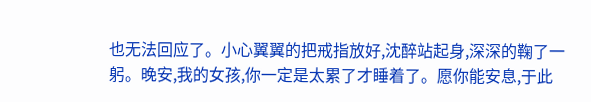也无法回应了。小心翼翼的把戒指放好,沈醉站起身,深深的鞠了一躬。晚安,我的女孩,你一定是太累了才睡着了。愿你能安息,于此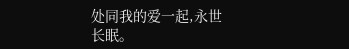处同我的爱一起,永世长眠。